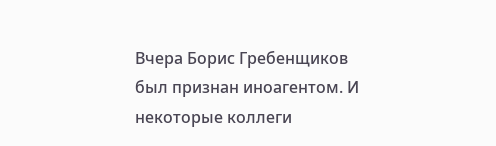Вчера Борис Гребенщиков был признан иноагентом. И некоторые коллеги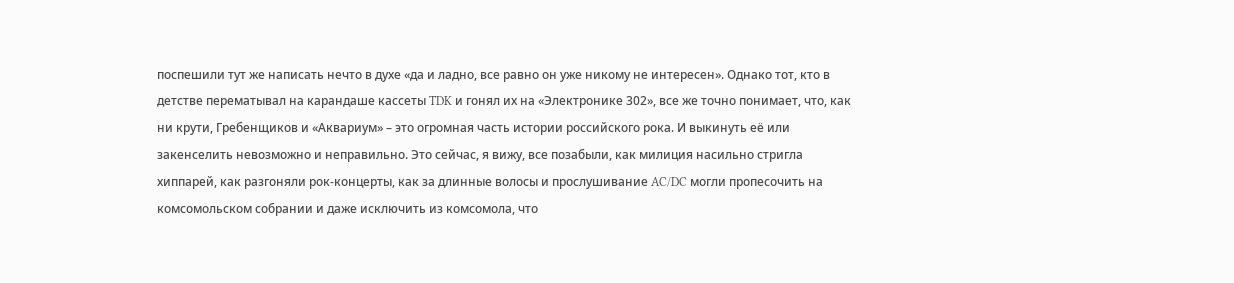поспешили тут же написать нечто в духе «да и ладно, все равно он уже никому не интересен». Однако тот, кто в детстве перематывал на карандаше кассеты TDK и гонял их на «Электронике 302», все же точно понимает, что, как ни крути, Гребенщиков и «Аквариум» – это огромная часть истории российского рока. И выкинуть её или закенселить невозможно и неправильно. Это сейчас, я вижу, все позабыли, как милиция насильно стригла хиппарей, как разгоняли рок-концерты, как за длинные волосы и прослушивание AC/DC могли пропесочить на комсомольском собрании и даже исключить из комсомола, что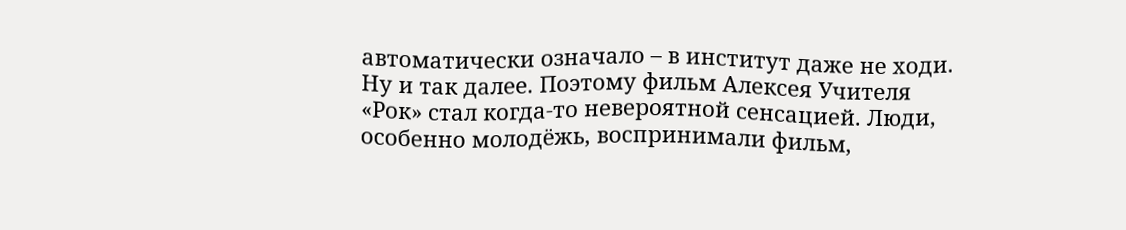автоматически означало – в институт даже не ходи. Ну и так далее. Поэтому фильм Алексея Учителя «Рок» стал когда-то невероятной сенсацией. Люди, особенно молодёжь, воспринимали фильм,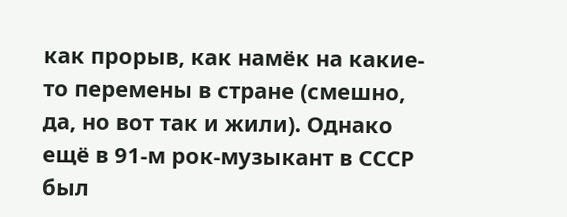как прорыв, как намёк на какие-то перемены в стране (смешно, да, но вот так и жили). Однако ещё в 91-м рок-музыкант в СССР был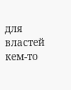для властей кем-то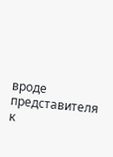вроде представителя к